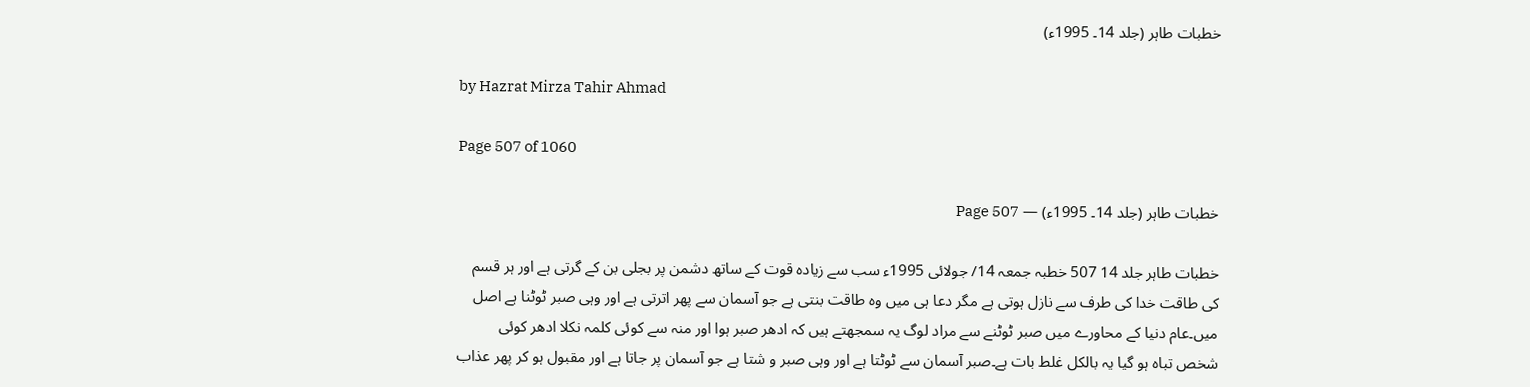خطبات طاہر (جلد 14۔ 1995ء)

by Hazrat Mirza Tahir Ahmad

Page 507 of 1060

خطبات طاہر (جلد 14۔ 1995ء) — Page 507

خطبات طاہر جلد 14 507 خطبہ جمعہ 14/ جولائی 1995ء سب سے زیادہ قوت کے ساتھ دشمن پر بجلی بن کے گرتی ہے اور ہر قسم کی طاقت خدا کی طرف سے نازل ہوتی ہے مگر دعا ہی میں وہ طاقت بنتی ہے جو آسمان سے پھر اترتی ہے اور وہی صبر ٹوٹنا ہے اصل میں۔عام دنیا کے محاورے میں صبر ٹوٹنے سے مراد لوگ یہ سمجھتے ہیں کہ ادھر صبر ہوا اور منہ سے کوئی کلمہ نکلا ادھر کوئی شخص تباہ ہو گیا یہ بالکل غلط بات ہے۔صبر آسمان سے ٹوٹتا ہے اور وہی صبر و شتا ہے جو آسمان پر جاتا ہے اور مقبول ہو کر پھر عذاب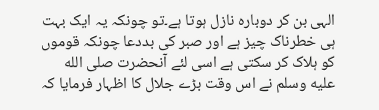الہی بن کر دوبارہ نازل ہوتا ہے۔تو چونکہ یہ ایک بہت ہی خطرناک چیز ہے اور صبر کی بددعا چونکہ قوموں کو ہلاک کر سکتی ہے اسی لئے آنحضرت صلى الله عليه وسلم نے اس وقت بڑے جلال کا اظہار فرمایا کہ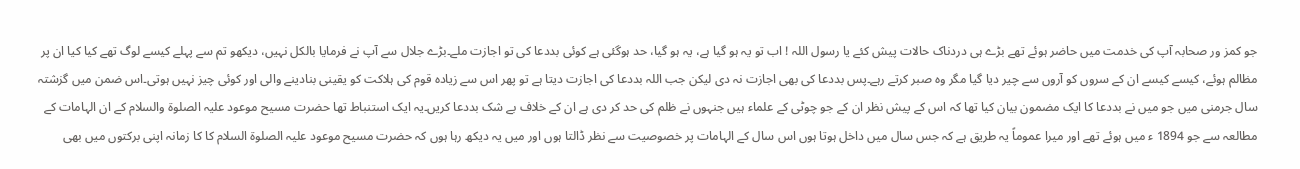جو کمز ور صحابہ آپ کی خدمت میں حاضر ہوئے تھے بڑے ہی دردناک حالات پیش کئے یا رسول اللہ ! اب تو یہ ہو گیا ہے، یہ ہو گیا، حد ہوگئی ہے کوئی بددعا کی تو اجازت ملے۔بڑے جلال سے آپ نے فرمایا بالکل نہیں، دیکھو تم سے پہلے کیسے لوگ تھے کیا کیا ان پر مظالم ہوئے، کیسے کیسے ان کے سروں کو آروں سے چیر دیا گیا مگر وہ صبر کرتے رہے۔پس بددعا کی بھی اجازت نہ دی لیکن جب اللہ بددعا کی اجازت دیتا ہے تو پھر اس سے زیادہ قوم کی ہلاکت کو یقینی بنادینے والی اور کوئی چیز نہیں ہوتی۔اس ضمن میں گزشتہ سال جرمنی میں جو میں نے بددعا کا ایک مضمون بیان کیا تھا کہ اس کے پیش نظر ان کے جو چوٹی کے علماء ہیں جنہوں نے ظلم کی حد کر دی ہے ان کے خلاف بے شک بددعا کریں۔یہ ایک استنباط تھا حضرت مسیح موعود علیہ الصلوۃ والسلام کے ان الہامات کے مطالعہ سے جو 1894 ء میں ہوئے تھے اور میرا عموماً یہ طریق ہے کہ جس سال میں داخل ہوتا ہوں اس سال کے الہامات پر خصوصیت سے نظر ڈالتا ہوں اور میں یہ دیکھ رہا ہوں کہ حضرت مسیح موعود علیہ الصلوۃ السلام کا کا زمانہ اپنی برکتوں میں بھی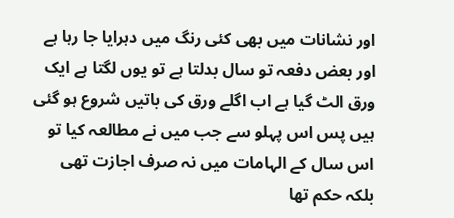اور نشانات میں بھی کئی رنگ میں دہرایا جا رہا ہے اور بعض دفعہ تو سال بدلتا ہے تو یوں لگتا ہے ایک ورق الٹ گیا ہے اب اگلے ورق کی باتیں شروع ہو گئی ہیں پس اس پہلو سے جب میں نے مطالعہ کیا تو اس سال کے الہامات میں نہ صرف اجازت تھی بلکہ حکم تھا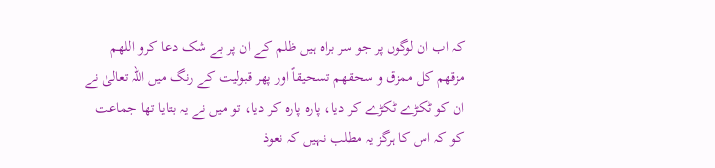کہ اب ان لوگوں پر جو سر براہ ہیں ظلم کے ان پر بے شک دعا کرو اللهم مزقهم كل ممزق و سحقهم تسحیقاً اور پھر قبولیت کے رنگ میں اللہ تعالیٰ نے ان کو ٹکڑے ٹکڑے کر دیا، پارہ پارہ کر دیا، تو میں نے یہ بتایا تھا جماعت کو کہ اس کا ہرگز یہ مطلب نہیں کہ نعوذ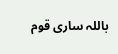باللہ ساری قوم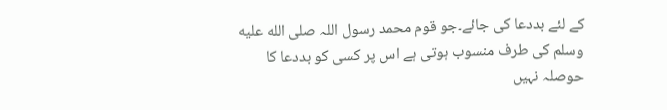کے لئے بددعا کی جائے۔جو قوم محمد رسول اللہ صلى الله عليه وسلم کی طرف منسوب ہوتی ہے اس پر کسی کو بددعا کا حوصلہ نہیں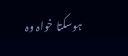ہوسکتا خواہ وہ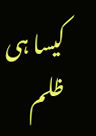کیسا ہی ظلم